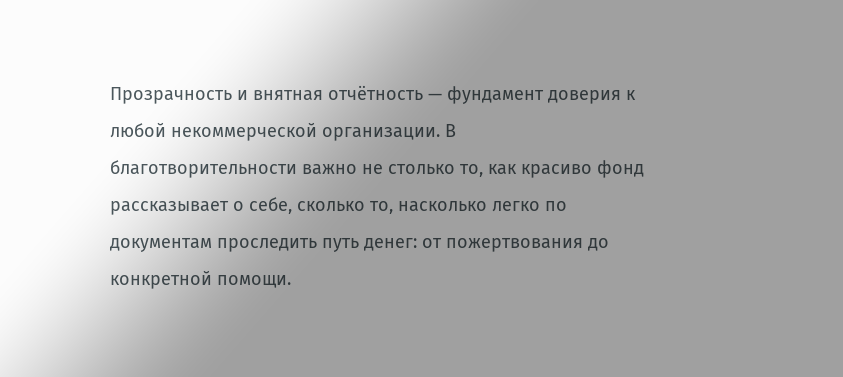Прозрачность и внятная отчётность — фундамент доверия к любой некоммерческой организации. В благотворительности важно не столько то, как красиво фонд рассказывает о себе, сколько то, насколько легко по документам проследить путь денег: от пожертвования до конкретной помощи.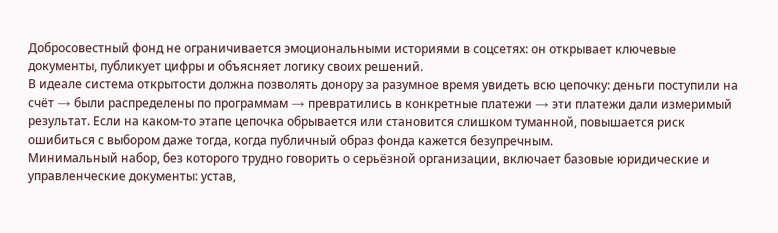Добросовестный фонд не ограничивается эмоциональными историями в соцсетях: он открывает ключевые документы, публикует цифры и объясняет логику своих решений.
В идеале система открытости должна позволять донору за разумное время увидеть всю цепочку: деньги поступили на счёт → были распределены по программам → превратились в конкретные платежи → эти платежи дали измеримый результат. Если на каком‑то этапе цепочка обрывается или становится слишком туманной, повышается риск ошибиться с выбором даже тогда, когда публичный образ фонда кажется безупречным.
Минимальный набор, без которого трудно говорить о серьёзной организации, включает базовые юридические и управленческие документы: устав,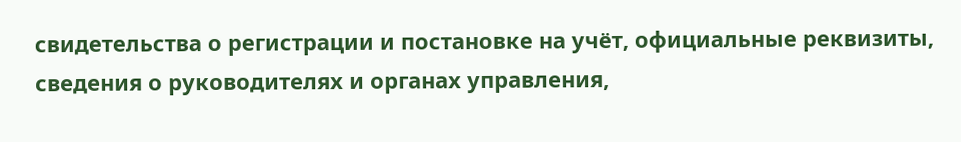свидетельства о регистрации и постановке на учёт, официальные реквизиты, сведения о руководителях и органах управления,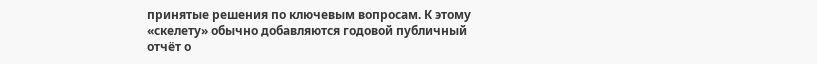принятые решения по ключевым вопросам. К этому «скелету» обычно добавляются годовой публичный отчёт о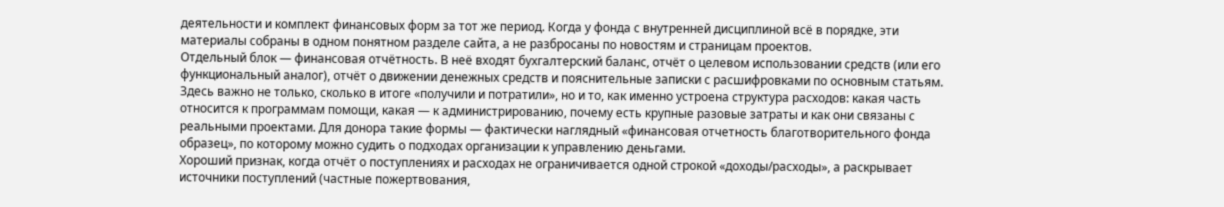деятельности и комплект финансовых форм за тот же период. Когда у фонда с внутренней дисциплиной всё в порядке, эти материалы собраны в одном понятном разделе сайта, а не разбросаны по новостям и страницам проектов.
Отдельный блок — финансовая отчётность. В неё входят бухгалтерский баланс, отчёт о целевом использовании средств (или его функциональный аналог), отчёт о движении денежных средств и пояснительные записки с расшифровками по основным статьям. Здесь важно не только, сколько в итоге «получили и потратили», но и то, как именно устроена структура расходов: какая часть относится к программам помощи, какая — к администрированию, почему есть крупные разовые затраты и как они связаны с реальными проектами. Для донора такие формы — фактически наглядный «финансовая отчетность благотворительного фонда образец», по которому можно судить о подходах организации к управлению деньгами.
Хороший признак, когда отчёт о поступлениях и расходах не ограничивается одной строкой «доходы/расходы», а раскрывает источники поступлений (частные пожертвования,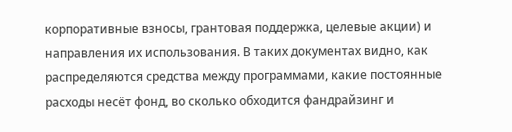корпоративные взносы, грантовая поддержка, целевые акции) и направления их использования. В таких документах видно, как распределяются средства между программами, какие постоянные расходы несёт фонд, во сколько обходится фандрайзинг и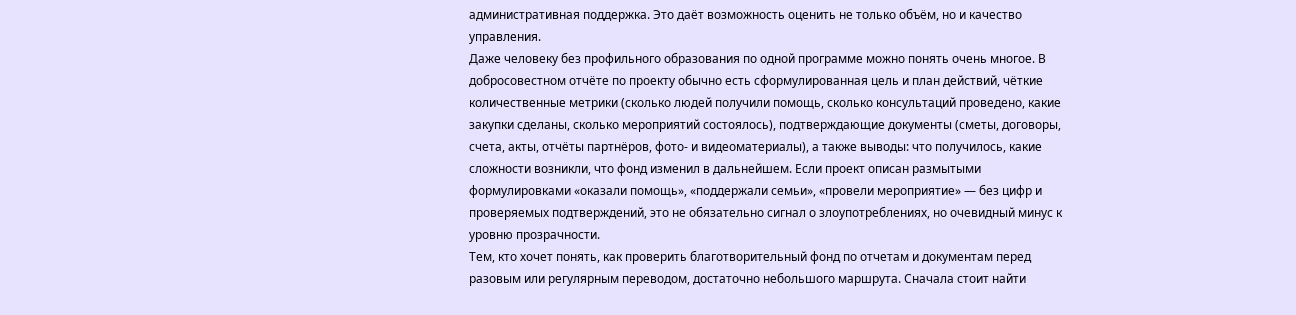административная поддержка. Это даёт возможность оценить не только объём, но и качество управления.
Даже человеку без профильного образования по одной программе можно понять очень многое. В добросовестном отчёте по проекту обычно есть сформулированная цель и план действий, чёткие количественные метрики (сколько людей получили помощь, сколько консультаций проведено, какие закупки сделаны, сколько мероприятий состоялось), подтверждающие документы (сметы, договоры, счета, акты, отчёты партнёров, фото- и видеоматериалы), а также выводы: что получилось, какие сложности возникли, что фонд изменил в дальнейшем. Если проект описан размытыми формулировками «оказали помощь», «поддержали семьи», «провели мероприятие» — без цифр и проверяемых подтверждений, это не обязательно сигнал о злоупотреблениях, но очевидный минус к уровню прозрачности.
Тем, кто хочет понять, как проверить благотворительный фонд по отчетам и документам перед разовым или регулярным переводом, достаточно небольшого маршрута. Сначала стоит найти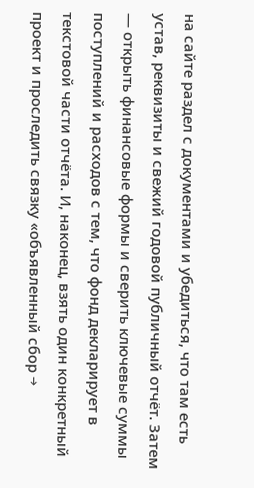на сайте раздел с документами и убедиться, что там есть устав, реквизиты и свежий годовой публичный отчёт. Затем — открыть финансовые формы и сверить ключевые суммы поступлений и расходов с тем, что фонд декларирует в текстовой части отчёта. И, наконец, взять один конкретный проект и проследить связку «объявленный сбор →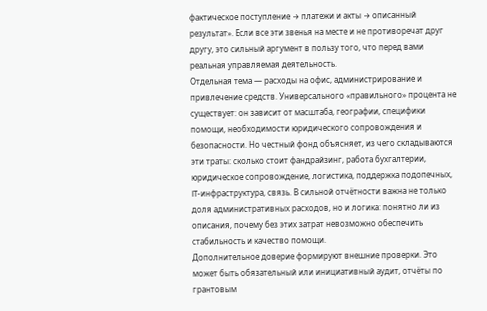фактическое поступление → платежи и акты → описанный результат». Если все эти звенья на месте и не противоречат друг другу, это сильный аргумент в пользу того, что перед вами реальная управляемая деятельность.
Отдельная тема — расходы на офис, администрирование и привлечение средств. Универсального «правильного» процента не существует: он зависит от масштаба, географии, специфики помощи, необходимости юридического сопровождения и безопасности. Но честный фонд объясняет, из чего складываются эти траты: сколько стоит фандрайзинг, работа бухгалтерии, юридическое сопровождение, логистика, поддержка подопечных, IT‑инфраструктура, связь. В сильной отчётности важна не только доля административных расходов, но и логика: понятно ли из описания, почему без этих затрат невозможно обеспечить стабильность и качество помощи.
Дополнительное доверие формируют внешние проверки. Это может быть обязательный или инициативный аудит, отчёты по грантовым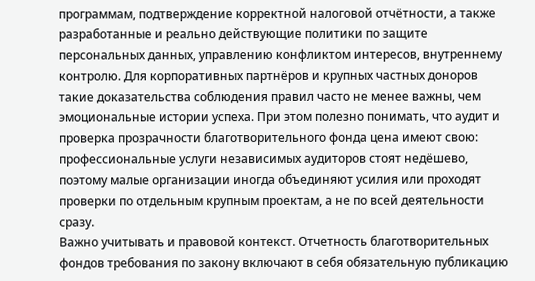программам, подтверждение корректной налоговой отчётности, а также разработанные и реально действующие политики по защите персональных данных, управлению конфликтом интересов, внутреннему контролю. Для корпоративных партнёров и крупных частных доноров такие доказательства соблюдения правил часто не менее важны, чем эмоциональные истории успеха. При этом полезно понимать, что аудит и проверка прозрачности благотворительного фонда цена имеют свою: профессиональные услуги независимых аудиторов стоят недёшево, поэтому малые организации иногда объединяют усилия или проходят проверки по отдельным крупным проектам, а не по всей деятельности сразу.
Важно учитывать и правовой контекст. Отчетность благотворительных фондов требования по закону включают в себя обязательную публикацию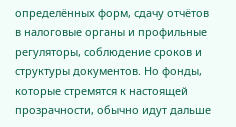определённых форм, сдачу отчётов в налоговые органы и профильные регуляторы, соблюдение сроков и структуры документов. Но фонды, которые стремятся к настоящей прозрачности, обычно идут дальше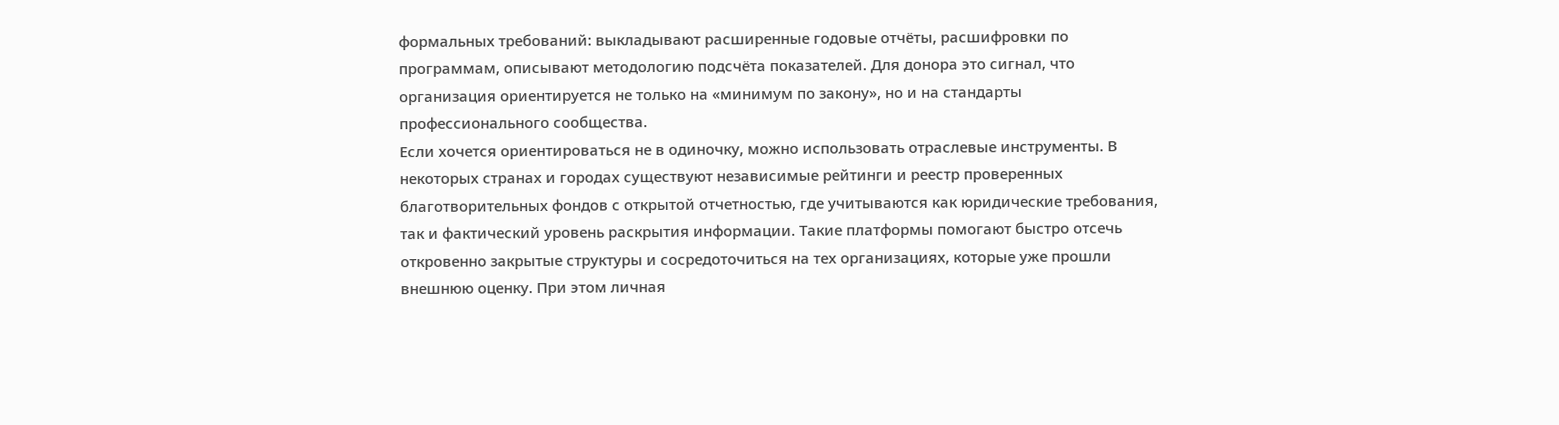формальных требований: выкладывают расширенные годовые отчёты, расшифровки по программам, описывают методологию подсчёта показателей. Для донора это сигнал, что организация ориентируется не только на «минимум по закону», но и на стандарты профессионального сообщества.
Если хочется ориентироваться не в одиночку, можно использовать отраслевые инструменты. В некоторых странах и городах существуют независимые рейтинги и реестр проверенных благотворительных фондов с открытой отчетностью, где учитываются как юридические требования, так и фактический уровень раскрытия информации. Такие платформы помогают быстро отсечь откровенно закрытые структуры и сосредоточиться на тех организациях, которые уже прошли внешнюю оценку. При этом личная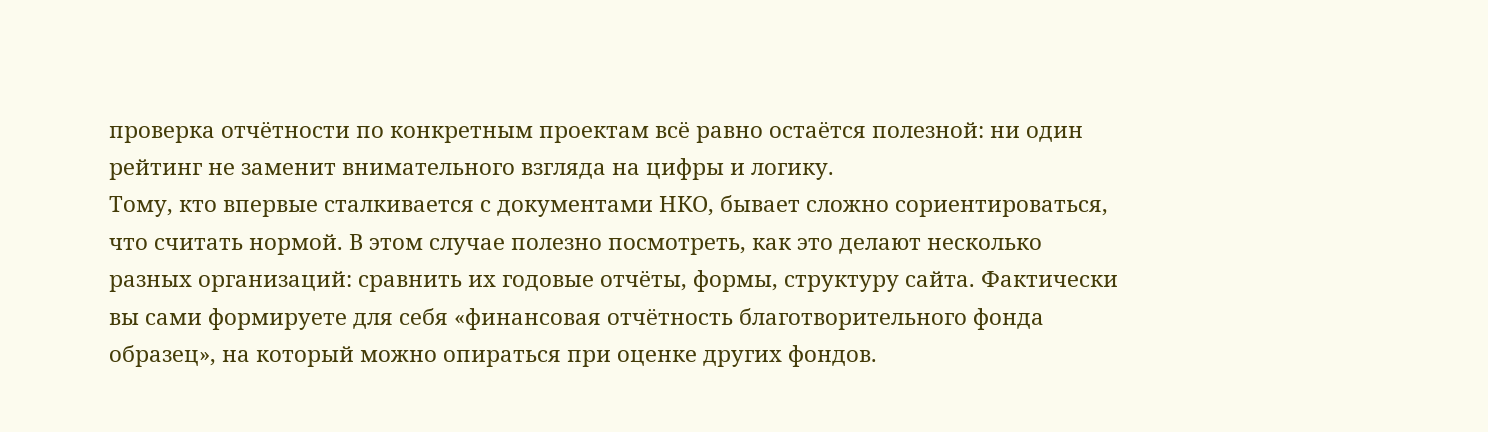проверка отчётности по конкретным проектам всё равно остаётся полезной: ни один рейтинг не заменит внимательного взгляда на цифры и логику.
Тому, кто впервые сталкивается с документами НКО, бывает сложно сориентироваться, что считать нормой. В этом случае полезно посмотреть, как это делают несколько разных организаций: сравнить их годовые отчёты, формы, структуру сайта. Фактически вы сами формируете для себя «финансовая отчётность благотворительного фонда образец», на который можно опираться при оценке других фондов.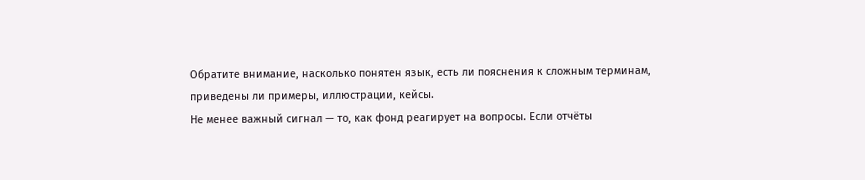Обратите внимание, насколько понятен язык, есть ли пояснения к сложным терминам, приведены ли примеры, иллюстрации, кейсы.
Не менее важный сигнал — то, как фонд реагирует на вопросы. Если отчёты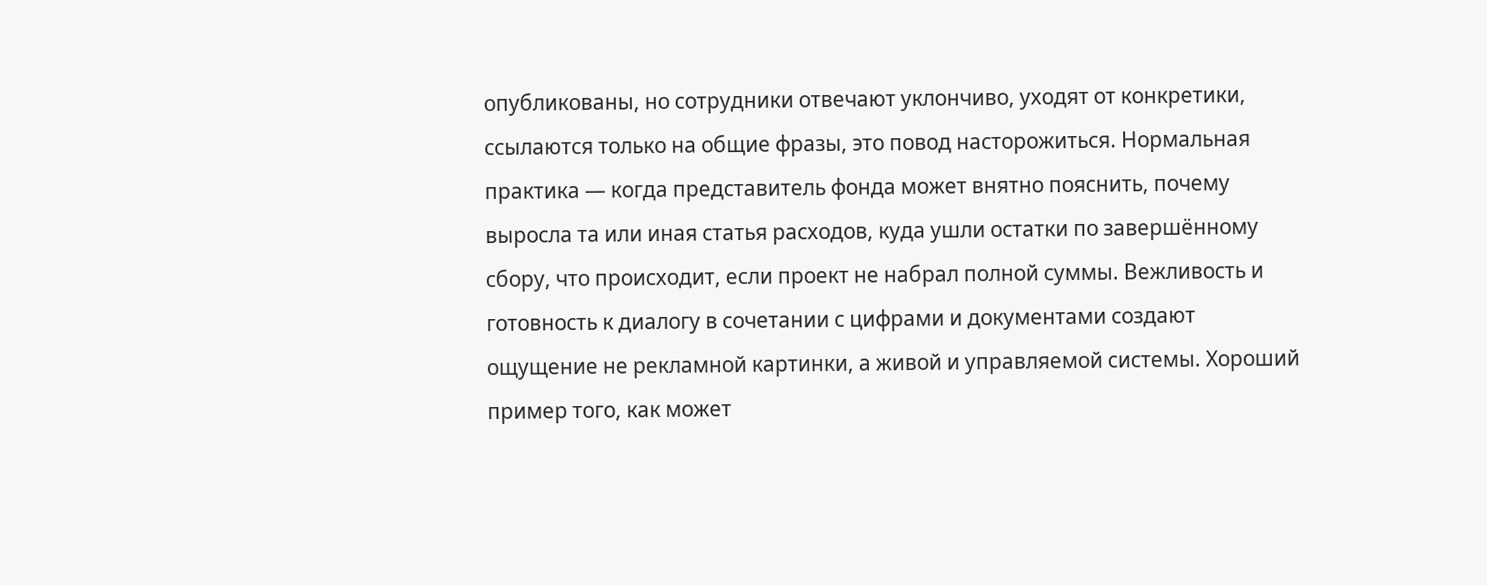опубликованы, но сотрудники отвечают уклончиво, уходят от конкретики, ссылаются только на общие фразы, это повод насторожиться. Нормальная практика — когда представитель фонда может внятно пояснить, почему выросла та или иная статья расходов, куда ушли остатки по завершённому сбору, что происходит, если проект не набрал полной суммы. Вежливость и готовность к диалогу в сочетании с цифрами и документами создают ощущение не рекламной картинки, а живой и управляемой системы. Хороший пример того, как может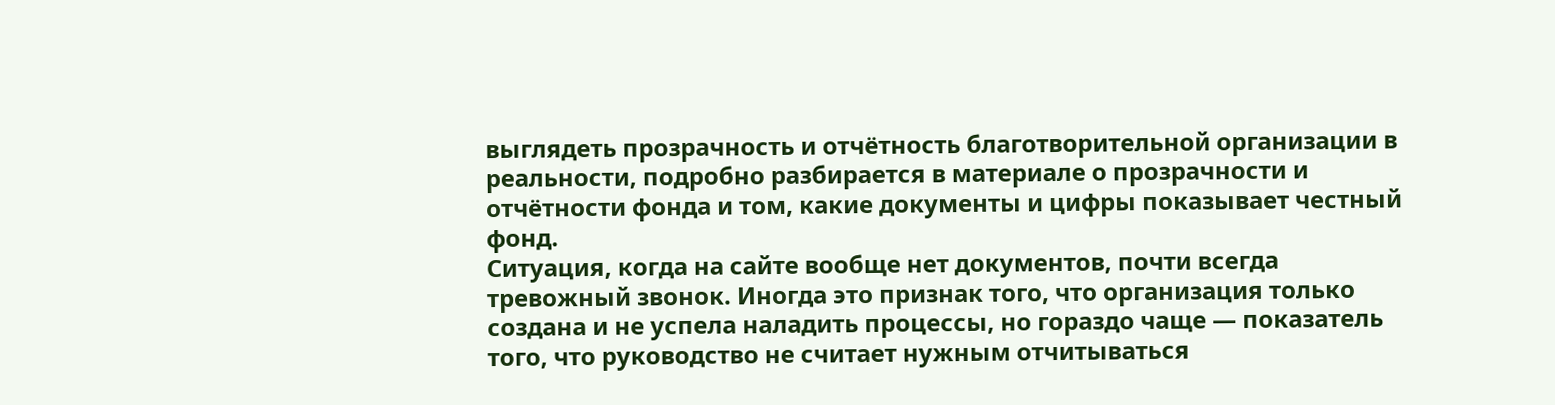выглядеть прозрачность и отчётность благотворительной организации в реальности, подробно разбирается в материале о прозрачности и отчётности фонда и том, какие документы и цифры показывает честный фонд.
Ситуация, когда на сайте вообще нет документов, почти всегда тревожный звонок. Иногда это признак того, что организация только создана и не успела наладить процессы, но гораздо чаще — показатель того, что руководство не считает нужным отчитываться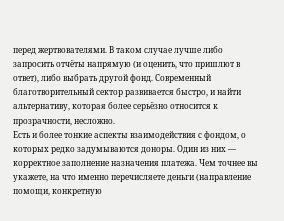перед жертвователями. В таком случае лучше либо запросить отчёты напрямую (и оценить, что пришлют в ответ), либо выбрать другой фонд. Современный благотворительный сектор развивается быстро, и найти альтернативу, которая более серьёзно относится к прозрачности, несложно.
Есть и более тонкие аспекты взаимодействия с фондом, о которых редко задумываются доноры. Один из них — корректное заполнение назначения платежа. Чем точнее вы укажете, на что именно перечисляете деньги (направление помощи, конкретную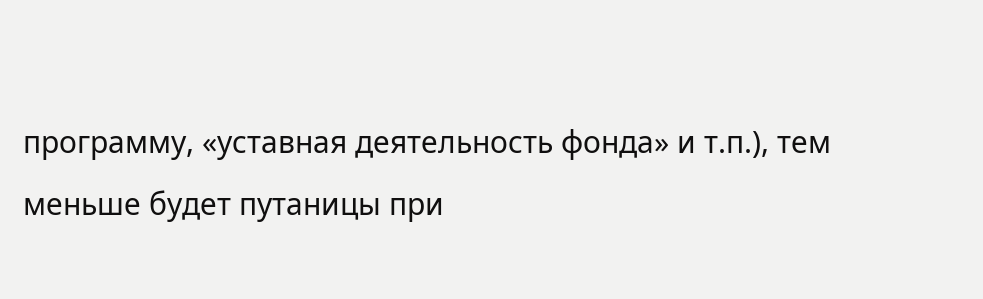программу, «уставная деятельность фонда» и т.п.), тем меньше будет путаницы при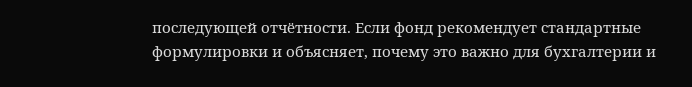последующей отчётности. Если фонд рекомендует стандартные формулировки и объясняет, почему это важно для бухгалтерии и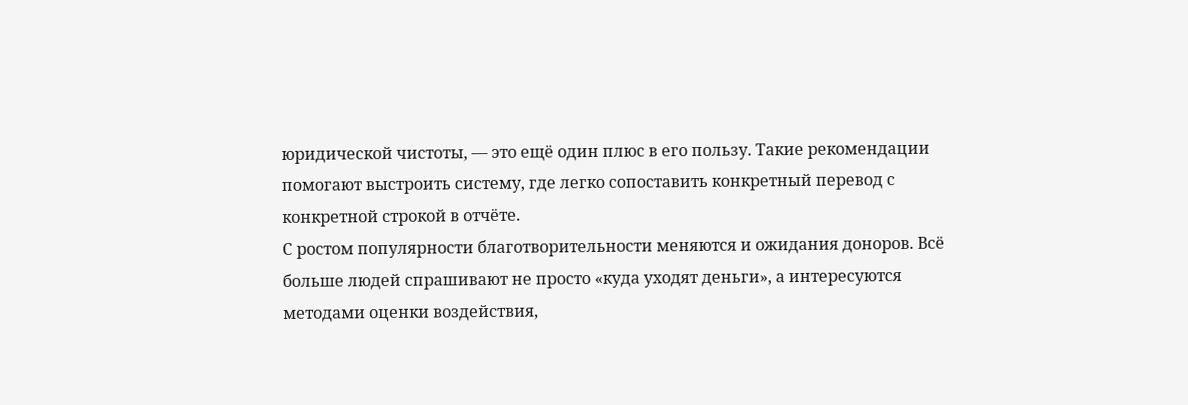юридической чистоты, — это ещё один плюс в его пользу. Такие рекомендации помогают выстроить систему, где легко сопоставить конкретный перевод с конкретной строкой в отчёте.
С ростом популярности благотворительности меняются и ожидания доноров. Всё больше людей спрашивают не просто «куда уходят деньги», а интересуются методами оценки воздействия,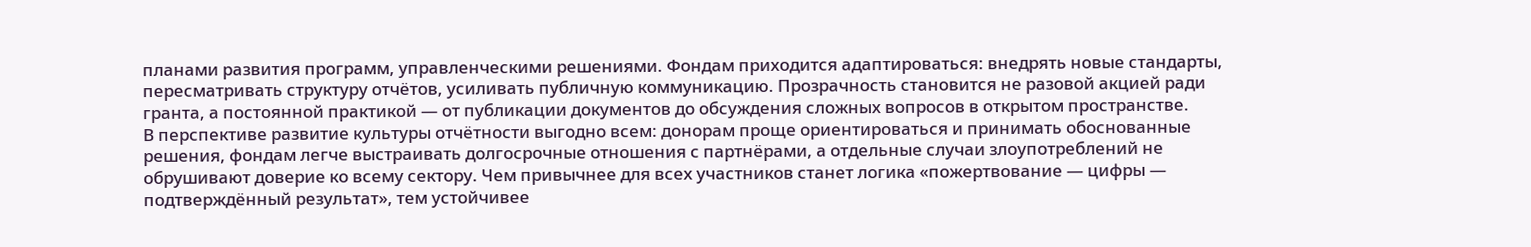планами развития программ, управленческими решениями. Фондам приходится адаптироваться: внедрять новые стандарты, пересматривать структуру отчётов, усиливать публичную коммуникацию. Прозрачность становится не разовой акцией ради гранта, а постоянной практикой — от публикации документов до обсуждения сложных вопросов в открытом пространстве.
В перспективе развитие культуры отчётности выгодно всем: донорам проще ориентироваться и принимать обоснованные решения, фондам легче выстраивать долгосрочные отношения с партнёрами, а отдельные случаи злоупотреблений не обрушивают доверие ко всему сектору. Чем привычнее для всех участников станет логика «пожертвование — цифры — подтверждённый результат», тем устойчивее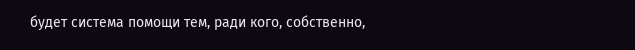будет система помощи тем, ради кого, собственно,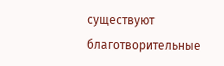существуют благотворительные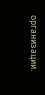организации.